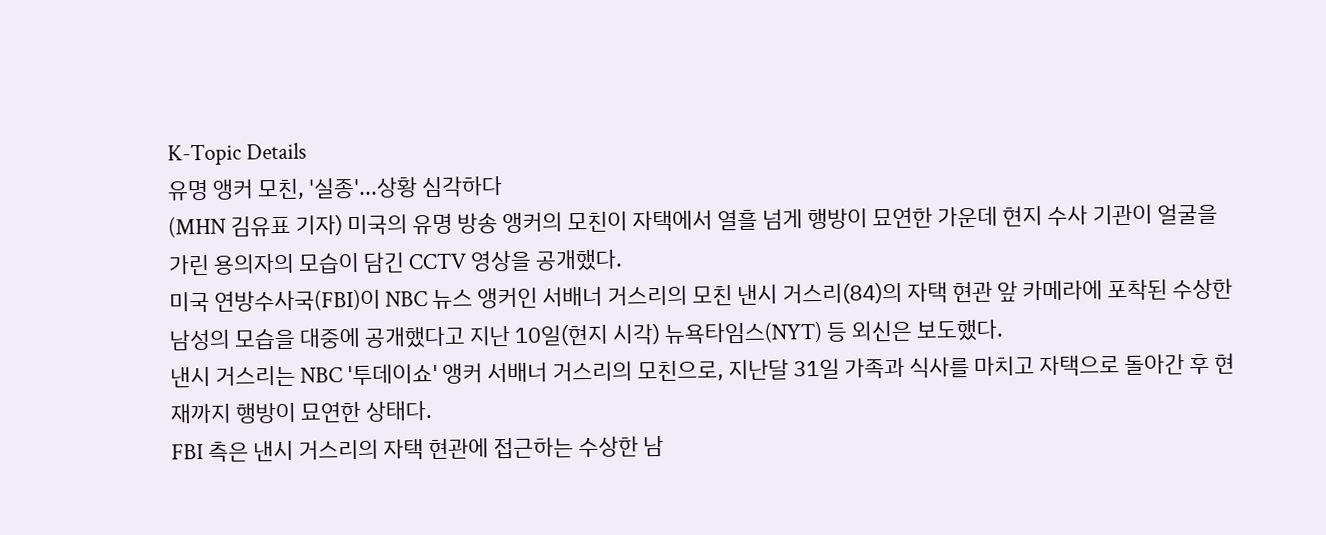K-Topic Details
유명 앵커 모친, '실종'...상황 심각하다
(MHN 김유표 기자) 미국의 유명 방송 앵커의 모친이 자택에서 열흘 넘게 행방이 묘연한 가운데 현지 수사 기관이 얼굴을 가린 용의자의 모습이 담긴 CCTV 영상을 공개했다.
미국 연방수사국(FBI)이 NBC 뉴스 앵커인 서배너 거스리의 모친 낸시 거스리(84)의 자택 현관 앞 카메라에 포착된 수상한 남성의 모습을 대중에 공개했다고 지난 10일(현지 시각) 뉴욕타임스(NYT) 등 외신은 보도했다.
낸시 거스리는 NBC '투데이쇼' 앵커 서배너 거스리의 모친으로, 지난달 31일 가족과 식사를 마치고 자택으로 돌아간 후 현재까지 행방이 묘연한 상태다.
FBI 측은 낸시 거스리의 자택 현관에 접근하는 수상한 남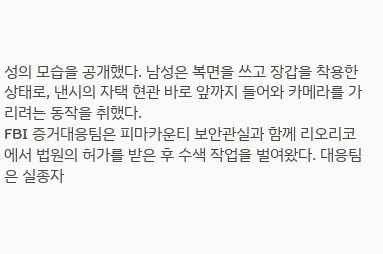성의 모습을 공개했다. 남성은 복면을 쓰고 장갑을 착용한 상태로, 낸시의 자택 현관 바로 앞까지 들어와 카메라를 가리려는 동작을 취했다.
FBI 증거대응팀은 피마카운티 보안관실과 함께 리오리코에서 법원의 허가를 받은 후 수색 작업을 벌여왔다. 대응팀은 실종자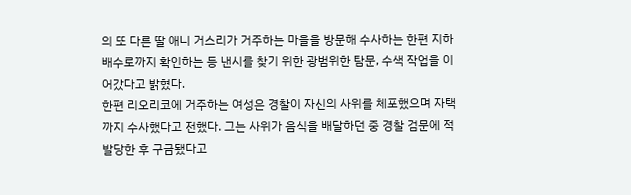의 또 다른 딸 애니 거스리가 거주하는 마을을 방문해 수사하는 한편 지하 배수로까지 확인하는 등 낸시를 찾기 위한 광범위한 탐문, 수색 작업을 이어갔다고 밝혔다.
한편 리오리코에 거주하는 여성은 경찰이 자신의 사위를 체포했으며 자택까지 수사했다고 전했다. 그는 사위가 음식을 배달하던 중 경찰 검문에 적발당한 후 구금됐다고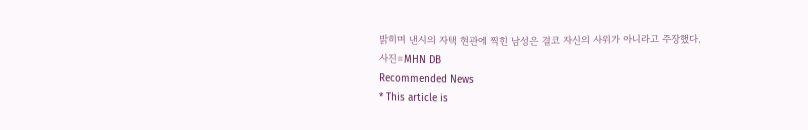밝히며 낸시의 자택 현관에 찍힌 남성은 결코 자신의 사위가 아니라고 주장했다.
사진=MHN DB
Recommended News
* This article is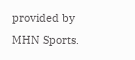provided by MHN Sports.